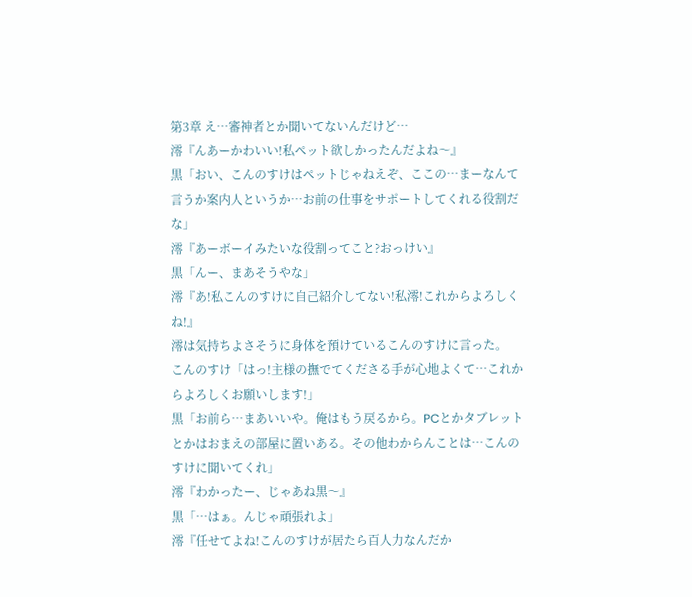第3章 え…審神者とか聞いてないんだけど…
澪『んあーかわいい!私ペット欲しかったんだよね〜』
黒「おい、こんのすけはペットじゃねえぞ、ここの…まーなんて言うか案内人というか…お前の仕事をサポートしてくれる役割だな」
澪『あーボーイみたいな役割ってこと?おっけい』
黒「んー、まあそうやな」
澪『あ!私こんのすけに自己紹介してない!私澪!これからよろしくね!』
澪は気持ちよさそうに身体を預けているこんのすけに言った。
こんのすけ「はっ!主様の撫でてくださる手が心地よくて…これからよろしくお願いします!」
黒「お前ら…まあいいや。俺はもう戻るから。PCとかタブレットとかはおまえの部屋に置いある。その他わからんことは…こんのすけに聞いてくれ」
澪『わかったー、じゃあね黒〜』
黒「…はぁ。んじゃ頑張れよ」
澪『任せてよね!こんのすけが居たら百人力なんだか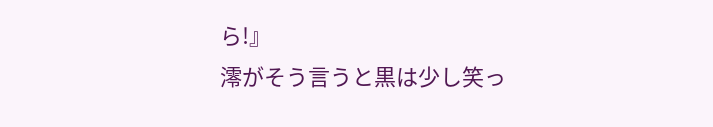ら!』
澪がそう言うと黒は少し笑っ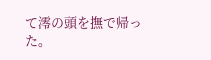て澪の頭を撫で帰った。